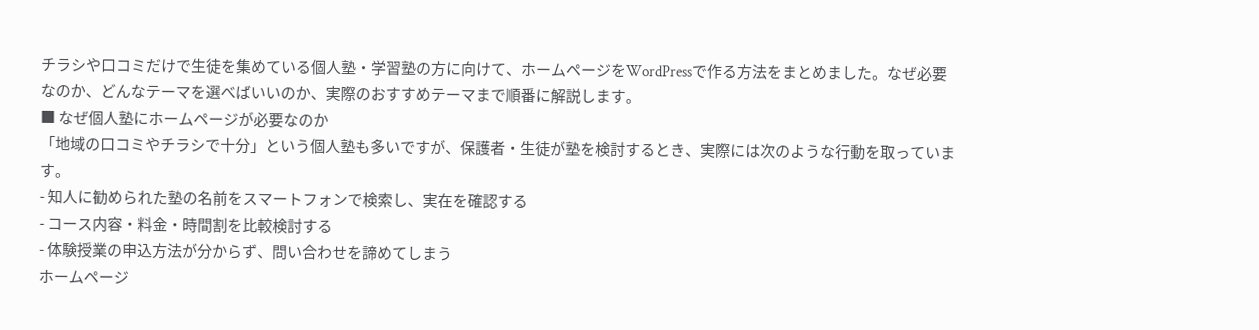チラシや口コミだけで生徒を集めている個人塾・学習塾の方に向けて、ホームページをWordPressで作る方法をまとめました。なぜ必要なのか、どんなテーマを選べばいいのか、実際のおすすめテーマまで順番に解説します。
■ なぜ個人塾にホームページが必要なのか
「地域の口コミやチラシで十分」という個人塾も多いですが、保護者・生徒が塾を検討するとき、実際には次のような行動を取っています。
- 知人に勧められた塾の名前をスマートフォンで検索し、実在を確認する
- コース内容・料金・時間割を比較検討する
- 体験授業の申込方法が分からず、問い合わせを諦めてしまう
ホームページ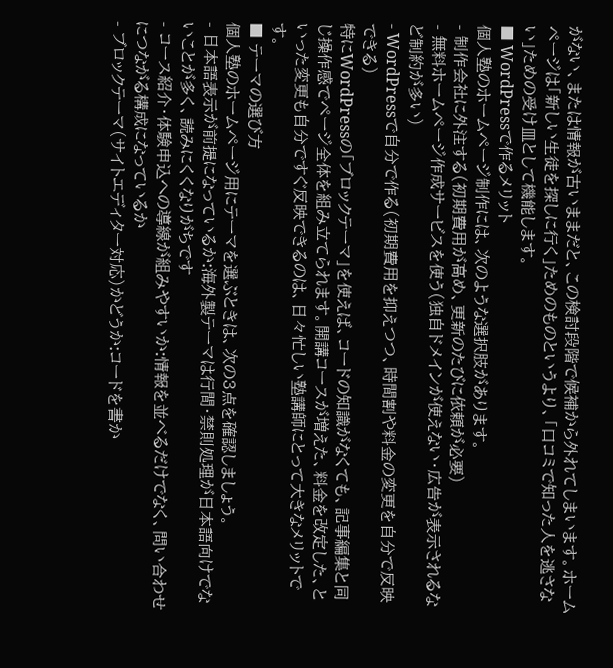がない、または情報が古いままだと、この検討段階で候補から外れてしまいます。ホームページは「新しい生徒を探しに行く」ためのものというより、「口コミで知った人を逃さない」ための受け皿として機能します。
■ WordPressで作るメリット
個人塾のホームページ制作には、次のような選択肢があります。
- 制作会社に外注する(初期費用が高め、更新のたびに依頼が必要)
- 無料ホームページ作成サービスを使う(独自ドメインが使えない・広告が表示されるなど制約が多い)
- WordPressで自分で作る(初期費用を抑えつつ、時間割や料金の変更を自分で反映できる)
特にWordPressの「ブロックテーマ」を使えば、コードの知識がなくても、記事編集と同じ操作感でページ全体を組み立てられます。開講コースが増えた、料金を改定した、といった変更も自分ですぐ反映できるのは、日々忙しい塾講師にとって大きなメリットです。
■ テーマの選び方
個人塾のホームページ用にテーマを選ぶときは、次の3点を確認しましょう。
- 日本語表示が前提になっているか:海外製テーマは行間・禁則処理が日本語向けでないことが多く、読みにくくなりがちです
- コース紹介・体験申込への導線が組みやすいか:情報を並べるだけでなく、問い合わせにつながる構成になっているか
- ブロックテーマ(サイトエディター対応)かどうか:コードを書か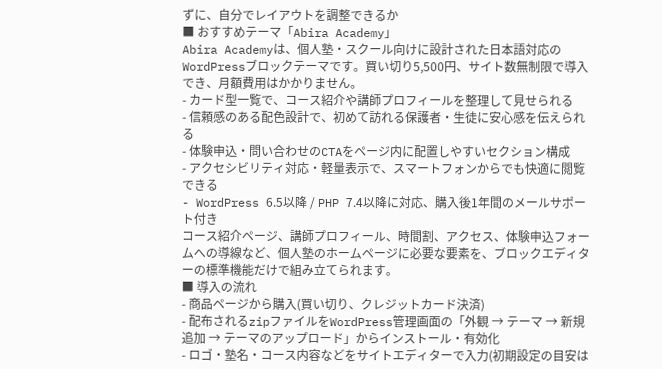ずに、自分でレイアウトを調整できるか
■ おすすめテーマ「Abira Academy」
Abira Academyは、個人塾・スクール向けに設計された日本語対応のWordPressブロックテーマです。買い切り5,500円、サイト数無制限で導入でき、月額費用はかかりません。
- カード型一覧で、コース紹介や講師プロフィールを整理して見せられる
- 信頼感のある配色設計で、初めて訪れる保護者・生徒に安心感を伝えられる
- 体験申込・問い合わせのCTAをページ内に配置しやすいセクション構成
- アクセシビリティ対応・軽量表示で、スマートフォンからでも快適に閲覧できる
- WordPress 6.5以降 / PHP 7.4以降に対応、購入後1年間のメールサポート付き
コース紹介ページ、講師プロフィール、時間割、アクセス、体験申込フォームへの導線など、個人塾のホームページに必要な要素を、ブロックエディターの標準機能だけで組み立てられます。
■ 導入の流れ
- 商品ページから購入(買い切り、クレジットカード決済)
- 配布されるzipファイルをWordPress管理画面の「外観 → テーマ → 新規追加 → テーマのアップロード」からインストール・有効化
- ロゴ・塾名・コース内容などをサイトエディターで入力(初期設定の目安は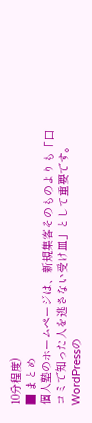10分程度)
■ まとめ
個人塾のホームページは、新規集客そのものよりも「口コミで知った人を逃さない受け皿」として重要です。WordPressの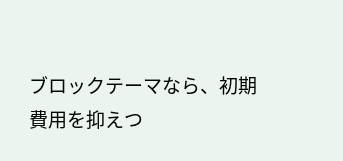ブロックテーマなら、初期費用を抑えつ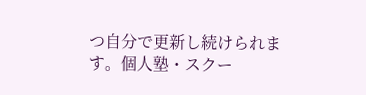つ自分で更新し続けられます。個人塾・スクー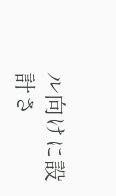ル向けに設計さ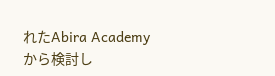れたAbira Academyから検討し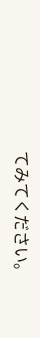てみてください。